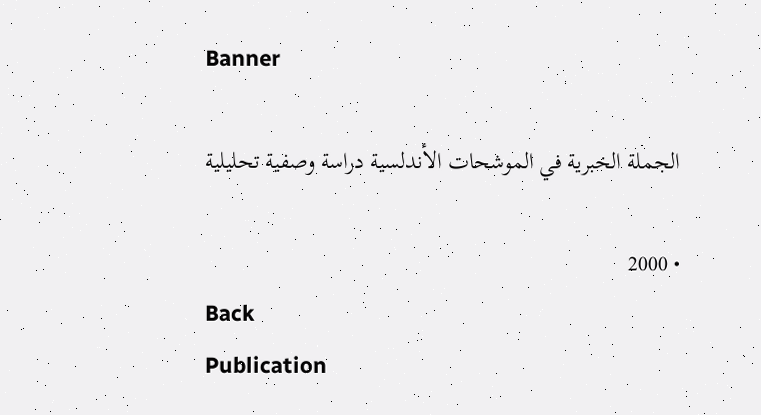Banner

الجملة الخبرية في الموشحات الأندلسية دراسة وصفية تحليلية

• 2000
Back
Publication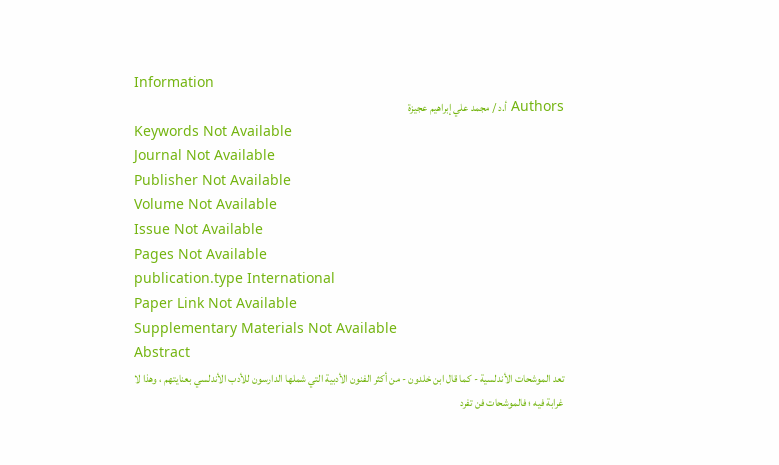Information
Authors أ.د / مجمد علي إبراهيم عجيزة
Keywords Not Available
Journal Not Available
Publisher Not Available
Volume Not Available
Issue Not Available
Pages Not Available
publication.type International
Paper Link Not Available
Supplementary Materials Not Available
Abstract
تعد الموشحات الأندلسية - كما قال ابن خلدون - من أكثر الفنون الأدبية التي شملها الدارسون للأدب الأندلسي بعنايتهم ، وهذا لا غرابة فيه ؛ فالموشحات فن تفرد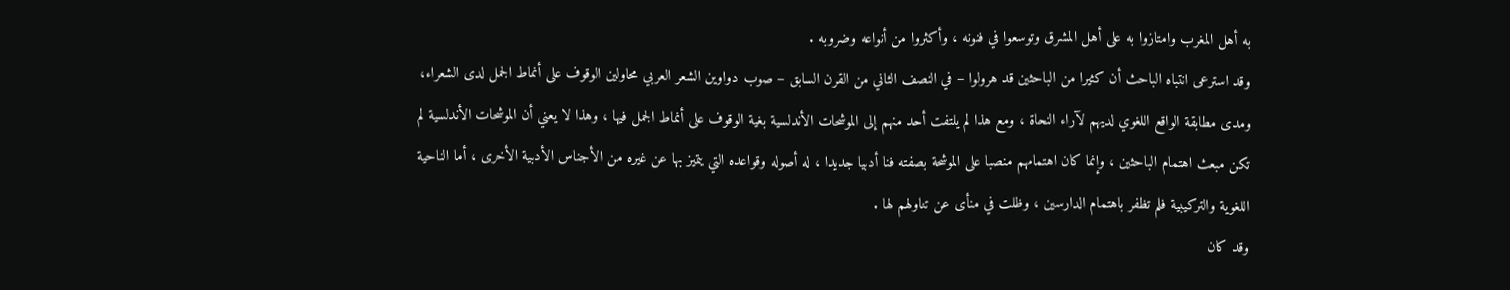به أهل المغرب وامتازوا به على أهل المشرق وتوسعوا في فنونه ، وأكثروا من أنواعه وضروبه .
وقد استرعى انتباه الباحث أن كثيرا من الباحثين قد هرولوا – في النصف الثاني من القرن السابق – صوب دواوين الشعر العربي محاولين الوقوف على أنماط الجمل لدى الشعراء، ومدى مطابقة الواقع اللغوي لديهم لآراء النحاة ، ومع هذا لم يلتفت أحد منهم إلى الموشحات الأندلسية بغية الوقوف على أنماط الجمل فيها ، وهذا لا يعني أن الموشحات الأندلسية لم تكن مبعث اهتمام الباحثين ، وإنما كان اهتمامهم منصبا على الموشحة بصفته فنا أدبيا جديدا ، له أصوله وقواعده التي يتميز بها عن غيره من الأجناس الأدبية الأخرى ، أما الناحية اللغوية والتركيبية فلم تظفر باهتمام الدارسين ، وظلت في منأى عن تناولهم لها .
وقد كان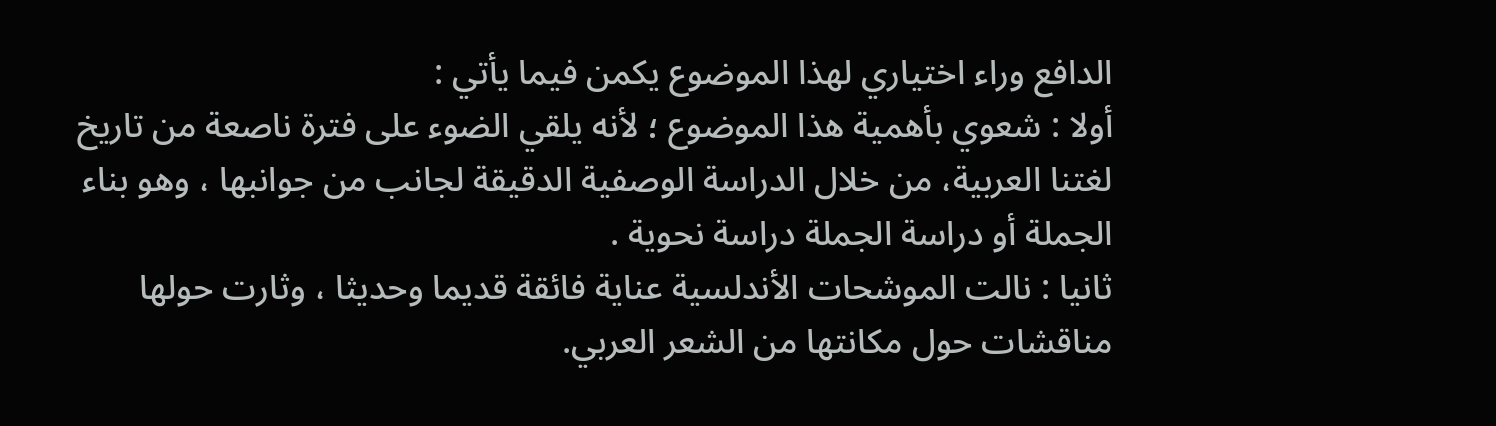الدافع وراء اختياري لهذا الموضوع يكمن فيما يأتي :
أولا : شعوي بأهمية هذا الموضوع ؛ لأنه يلقي الضوء على فترة ناصعة من تاريخ لغتنا العربية، من خلال الدراسة الوصفية الدقيقة لجانب من جوانبها ، وهو بناء الجملة أو دراسة الجملة دراسة نحوية .
ثانيا : نالت الموشحات الأندلسية عناية فائقة قديما وحديثا ، وثارت حولها مناقشات حول مكانتها من الشعر العربي.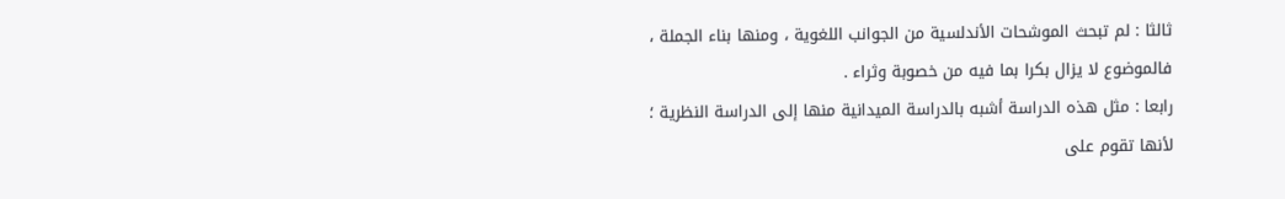ثالثا : لم تبحث الموشحات الأندلسية من الجوانب اللغوية ، ومنها بناء الجملة ، فالموضوع لا يزال بكرا بما فيه من خصوبة وثراء .
رابعا : مثل هذه الدراسة أشبه بالدراسة الميدانية منها إلى الدراسة النظرية ؛ لأنها تقوم على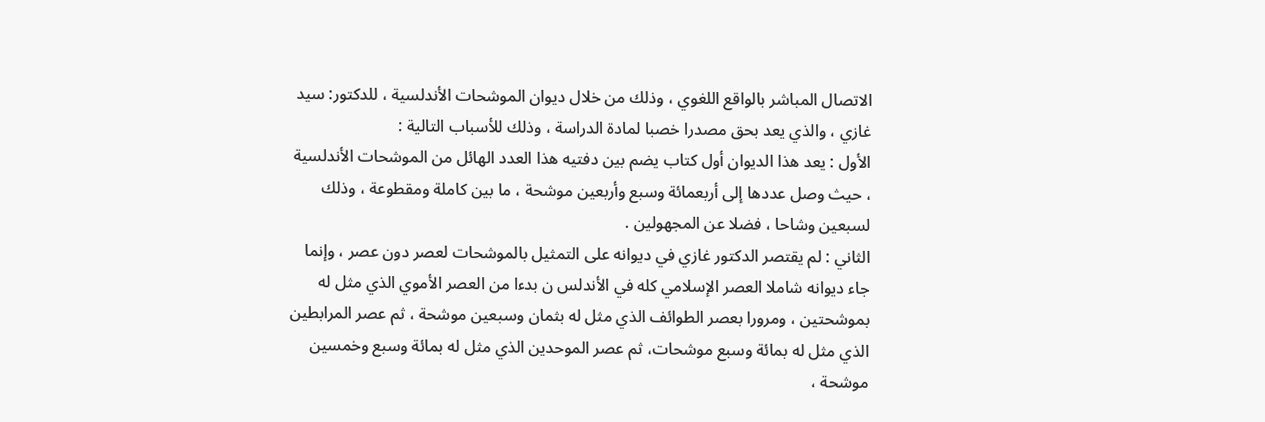الاتصال المباشر بالواقع اللغوي ، وذلك من خلال ديوان الموشحات الأندلسية ، للدكتور: سيد غازي ، والذي يعد بحق مصدرا خصبا لمادة الدراسة ، وذلك للأسباب التالية :
الأول : يعد هذا الديوان أول كتاب يضم بين دفتيه هذا العدد الهائل من الموشحات الأندلسية ، حيث وصل عددها إلى أربعمائة وسبع وأربعين موشحة ، ما بين كاملة ومقطوعة ، وذلك لسبعين وشاحا ، فضلا عن المجهولين .
الثاني : لم يقتصر الدكتور غازي في ديوانه على التمثيل بالموشحات لعصر دون عصر ، وإنما جاء ديوانه شاملا العصر الإسلامي كله في الأندلس ن بدءا من العصر الأموي الذي مثل له بموشحتين ، ومرورا بعصر الطوائف الذي مثل له بثمان وسبعين موشحة ، ثم عصر المرابطين الذي مثل له بمائة وسبع موشحات، ثم عصر الموحدين الذي مثل له بمائة وسبع وخمسين موشحة ،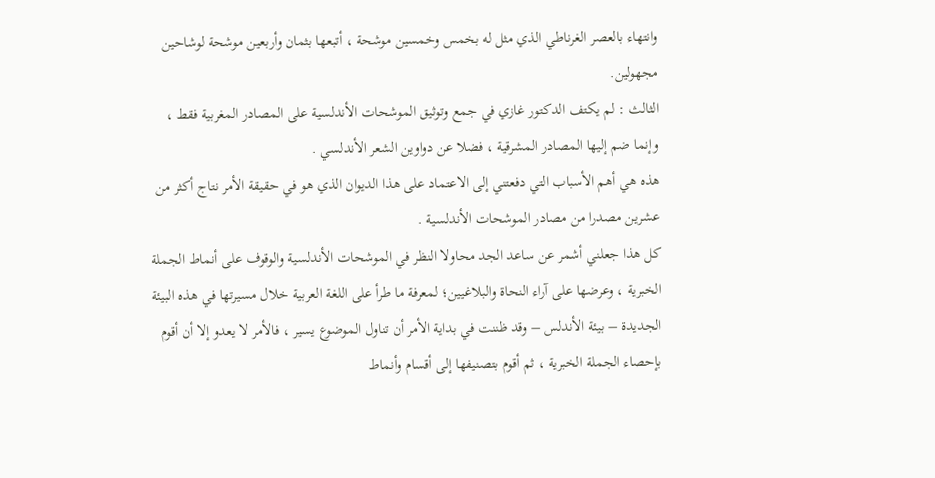وانتهاء بالعصر الغرناطي الذي مثل له بخمس وخمسين موشحة ، أتبعها بثمان وأربعين موشحة لوشاحين مجهولين.
الثالث : لم يكتف الدكتور غازي في جمع وتوثيق الموشحات الأندلسية على المصادر المغربية فقط ، وإنما ضم إليها المصادر المشرقية ، فضلا عن دواوين الشعر الأندلسي .
هذه هي أهم الأسباب التي دفعتني إلى الاعتماد على هذا الديوان الذي هو في حقيقة الأمر نتاج أكثر من عشرين مصدرا من مصادر الموشحات الأندلسية .
كل هذا جعلني أشمر عن ساعد الجد محاولا النظر في الموشحات الأندلسية والوقوف على أنماط الجملة الخبرية ، وعرضها على آراء النحاة والبلاغيين؛ لمعرفة ما طرأ على اللغة العربية خلال مسيرتها في هذه البيئة الجديدة – بيئة الأندلس – وقد ظننت في بداية الأمر أن تناول الموضوع يسير ، فالأمر لا يعدو إلا أن أقوم بإحصاء الجملة الخبرية ، ثم أقوم بتصنيفها إلى أقسام وأنماط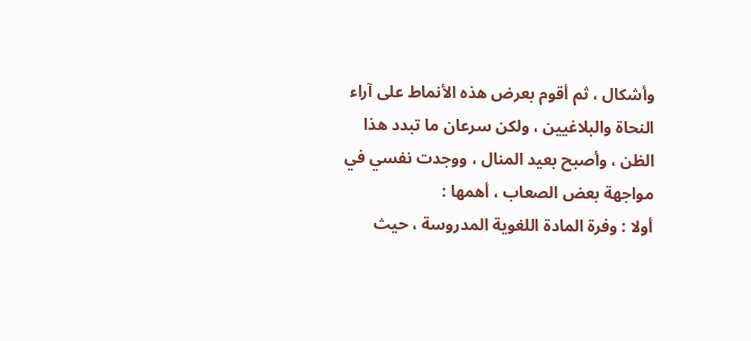وأشكال ، ثم أقوم بعرض هذه الأنماط على آراء النحاة والبلاغيين ، ولكن سرعان ما تبدد هذا الظن ، وأصبح بعيد المنال ، ووجدت نفسي في مواجهة بعض الصعاب ، أهمها :
أولا : وفرة المادة اللغوية المدروسة ، حيث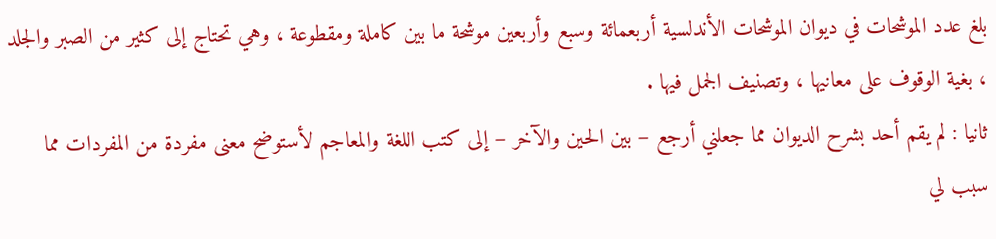بلغ عدد الموشحات في ديوان الموشحات الأندلسية أربعمائة وسبع وأربعين موشحة ما بين كاملة ومقطوعة ، وهي تحتاج إلى كثير من الصبر والجلد ، بغية الوقوف على معانيها ، وتصنيف الجمل فيها .
ثانيا : لم يقم أحد بشرح الديوان مما جعلني أرجع – بين الحين والآخر – إلى كتب اللغة والمعاجم لأستوضح معنى مفردة من المفردات مما سبب لي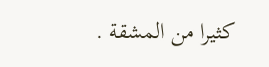كثيرا من المشقة .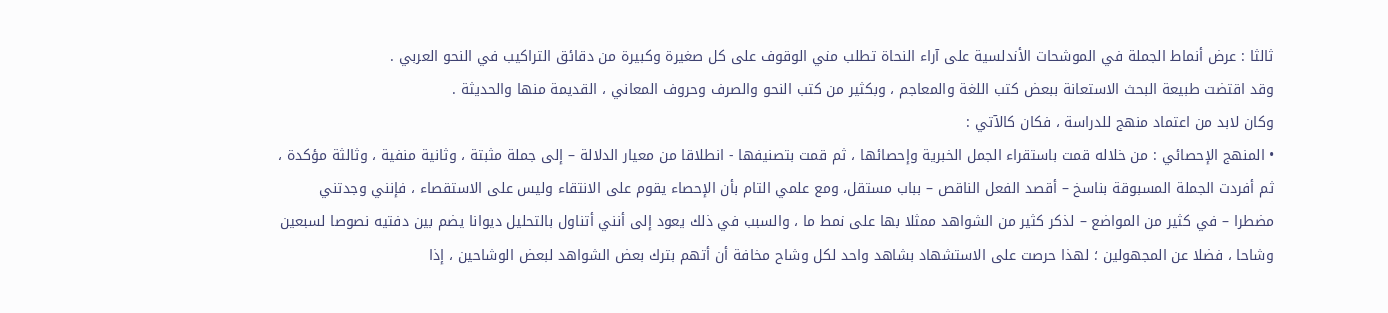ثالثا : عرض أنماط الجملة في الموشحات الأندلسية على آراء النحاة تطلب مني الوقوف على كل صغيرة وكبيرة من دقائق التراكيب في النحو العربي .
وقد اقتضت طبيعة البحث الاستعانة ببعض كتب اللغة والمعاجم ، وبكثير من كتب النحو والصرف وحروف المعاني ، القديمة منها والحديثة .
وكان لابد من اعتماد منهج للدراسة ، فكان كالآتي :
• المنهج الإحصائي : من خلاله قمت باستقراء الجمل الخبرية وإحصائها ، ثم قمت بتصنيفها - انطلاقا من معيار الدلالة – إلى جملة مثبتة ، وثانية منفية ، وثالثة مؤكدة ، ثم أفردت الجملة المسبوقة بناسخ – أقصد الفعل الناقص – بباب مستقل، ومع علمي التام بأن الإحصاء يقوم على الانتقاء وليس على الاستقصاء ، فإنني وجدتني مضطرا – في كثير من المواضع – لذكر كثير من الشواهد ممثلا بها على نمط ما ، والسبب في ذلك يعود إلى أنني أتناول بالتحليل ديوانا يضم بين دفتيه نصوصا لسبعين وشاحا ، فضلا عن المجهولين ؛ لهذا حرصت على الاستشهاد بشاهد واحد لكل وشاح مخافة أن أتهم بترك بعض الشواهد لبعض الوشاحين ، إذا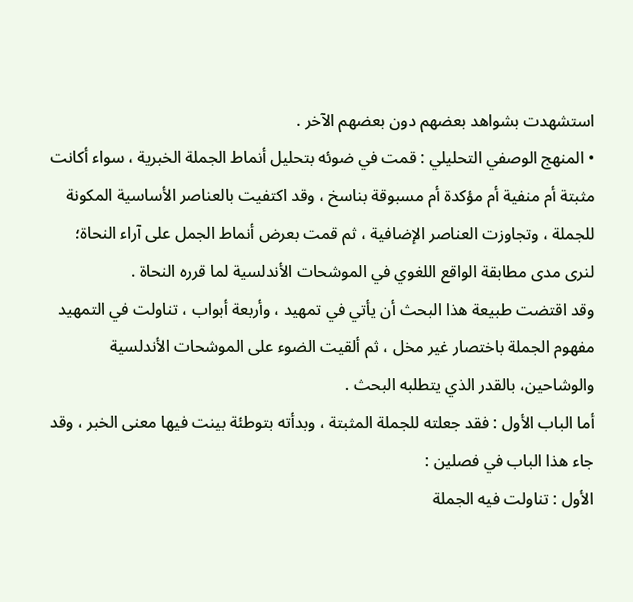استشهدت بشواهد بعضهم دون بعضهم الآخر .
• المنهج الوصفي التحليلي : قمت في ضوئه بتحليل أنماط الجملة الخبرية ، سواء أكانت مثبتة أم منفية أم مؤكدة أم مسبوقة بناسخ ، وقد اكتفيت بالعناصر الأساسية المكونة للجملة ، وتجاوزت العناصر الإضافية ، ثم قمت بعرض أنماط الجمل على آراء النحاة؛ لنرى مدى مطابقة الواقع اللغوي في الموشحات الأندلسية لما قرره النحاة .
وقد اقتضت طبيعة هذا البحث أن يأتي في تمهيد ، وأربعة أبواب ، تناولت في التمهيد مفهوم الجملة باختصار غير مخل ، ثم ألقيت الضوء على الموشحات الأندلسية والوشاحين، بالقدر الذي يتطلبه البحث .
أما الباب الأول : فقد جعلته للجملة المثبتة ، وبدأته بتوطئة بينت فيها معنى الخبر ، وقد جاء هذا الباب في فصلين :
الأول : تناولت فيه الجملة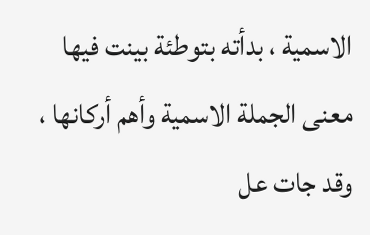الاسمية ، بدأته بتوطئة بينت فيها معنى الجملة الاسمية وأهم أركانها ، وقد جات عل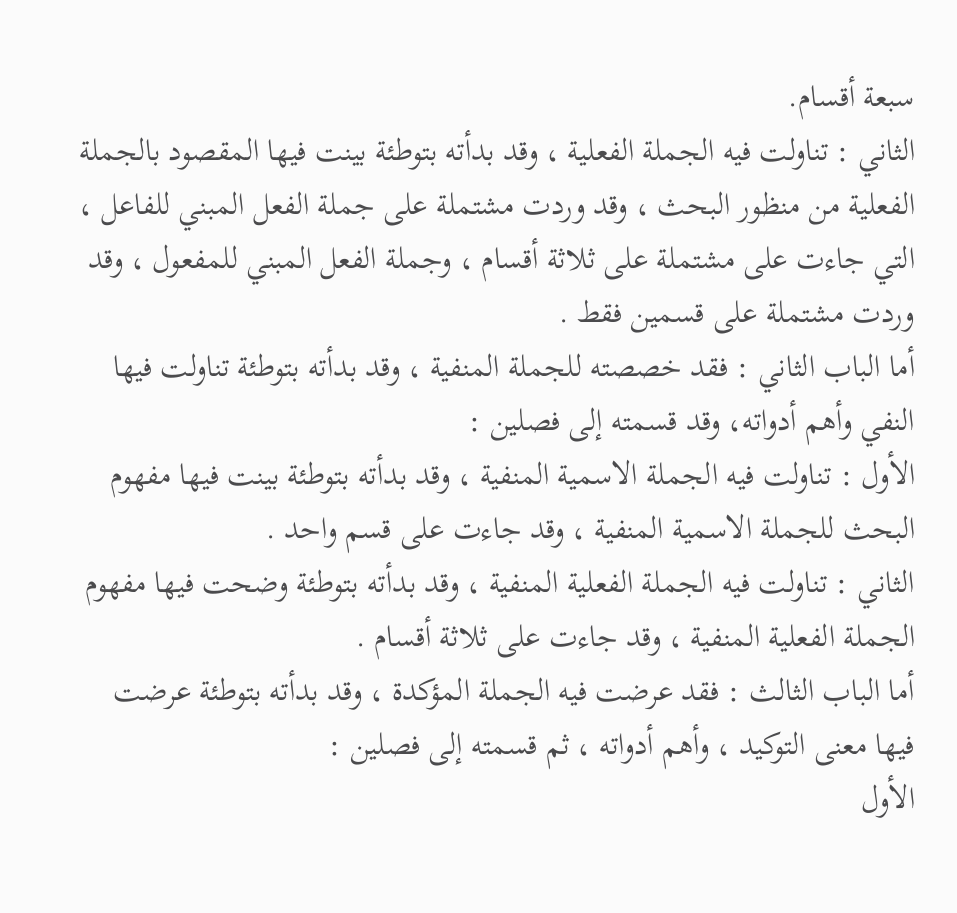سبعة أقسام.
الثاني : تناولت فيه الجملة الفعلية ، وقد بدأته بتوطئة بينت فيها المقصود بالجملة الفعلية من منظور البحث ، وقد وردت مشتملة على جملة الفعل المبني للفاعل ، التي جاءت على مشتملة على ثلاثة أقسام ، وجملة الفعل المبني للمفعول ، وقد وردت مشتملة على قسمين فقط .
أما الباب الثاني : فقد خصصته للجملة المنفية ، وقد بدأته بتوطئة تناولت فيها النفي وأهم أدواته، وقد قسمته إلى فصلين :
الأول : تناولت فيه الجملة الاسمية المنفية ، وقد بدأته بتوطئة بينت فيها مفهوم البحث للجملة الاسمية المنفية ، وقد جاءت على قسم واحد .
الثاني : تناولت فيه الجملة الفعلية المنفية ، وقد بدأته بتوطئة وضحت فيها مفهوم الجملة الفعلية المنفية ، وقد جاءت على ثلاثة أقسام .
أما الباب الثالث : فقد عرضت فيه الجملة المؤكدة ، وقد بدأته بتوطئة عرضت فيها معنى التوكيد ، وأهم أدواته ، ثم قسمته إلى فصلين :
الأول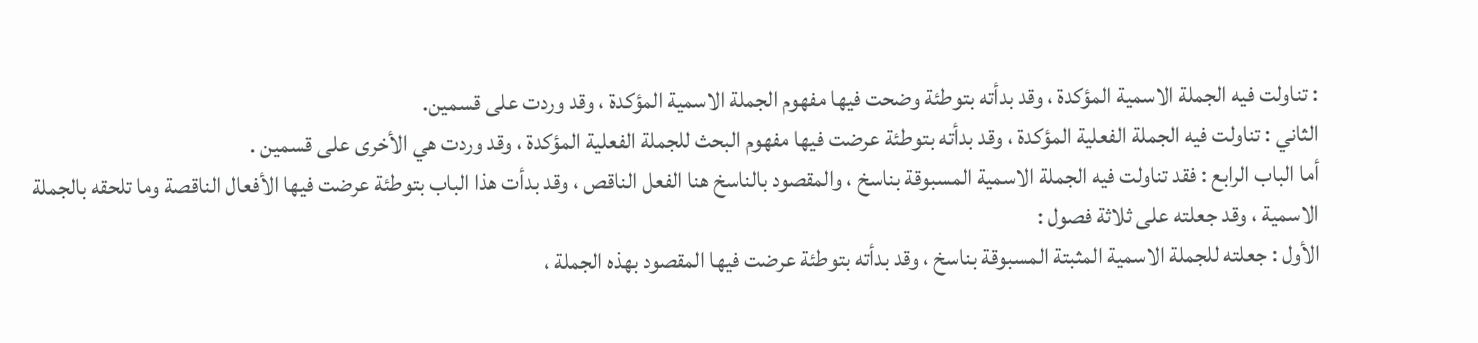: تناولت فيه الجملة الاسمية المؤكدة ، وقد بدأته بتوطئة وضحت فيها مفهوم الجملة الاسمية المؤكدة ، وقد وردت على قسمين.
الثاني : تناولت فيه الجملة الفعلية المؤكدة ، وقد بدأته بتوطئة عرضت فيها مفهوم البحث للجملة الفعلية المؤكدة ، وقد وردت هي الأخرى على قسمين .
أما الباب الرابع : فقد تناولت فيه الجملة الاسمية المسبوقة بناسخ ، والمقصود بالناسخ هنا الفعل الناقص ، وقد بدأت هذا الباب بتوطئة عرضت فيها الأفعال الناقصة وما تلحقه بالجملة الاسمية ، وقد جعلته على ثلاثة فصول :
الأول : جعلته للجملة الاسمية المثبتة المسبوقة بناسخ ، وقد بدأته بتوطئة عرضت فيها المقصود بهذه الجملة ،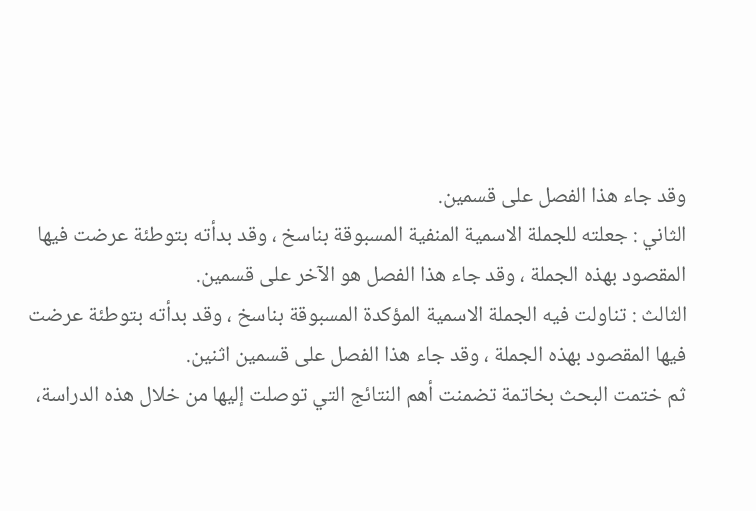وقد جاء هذا الفصل على قسمين.
الثاني : جعلته للجملة الاسمية المنفية المسبوقة بناسخ ، وقد بدأته بتوطئة عرضت فيها المقصود بهذه الجملة ، وقد جاء هذا الفصل هو الآخر على قسمين.
الثالث : تناولت فيه الجملة الاسمية المؤكدة المسبوقة بناسخ ، وقد بدأته بتوطئة عرضت فيها المقصود بهذه الجملة ، وقد جاء هذا الفصل على قسمين اثنين.
ثم ختمت البحث بخاتمة تضمنت أهم النتائج التي توصلت إليها من خلال هذه الدراسة،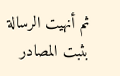ثم أنهيت الرسالة بثبت المصادر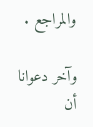والمراجع .

وآخر دعوانا أن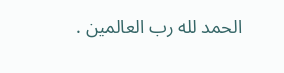الحمد لله رب العالمين .